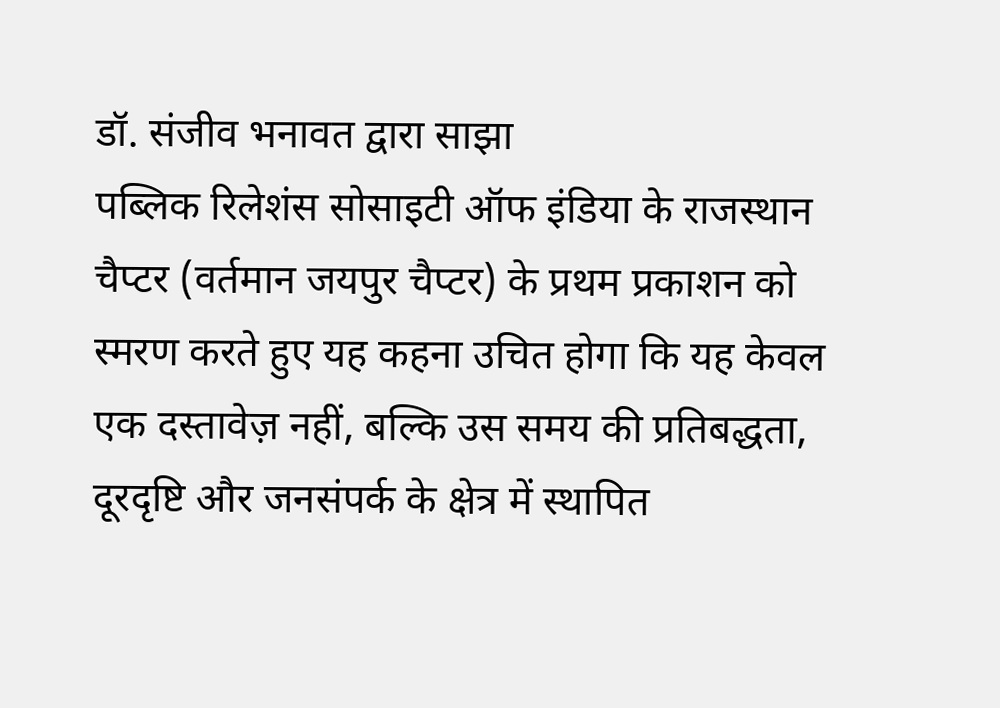डॉ. संजीव भनावत द्वारा साझा
पब्लिक रिलेशंस सोसाइटी ऑफ इंडिया के राजस्थान चैप्टर (वर्तमान जयपुर चैप्टर) के प्रथम प्रकाशन को स्मरण करते हुए यह कहना उचित होगा कि यह केवल एक दस्तावेज़ नहीं, बल्कि उस समय की प्रतिबद्धता, दूरदृष्टि और जनसंपर्क के क्षेत्र में स्थापित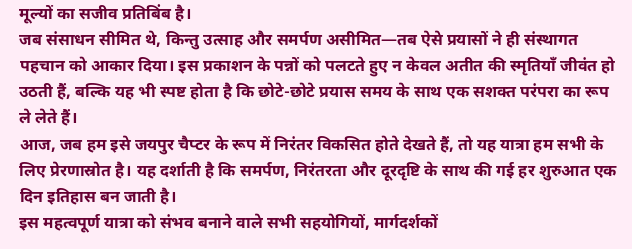मूल्यों का सजीव प्रतिबिंब है।
जब संसाधन सीमित थे, किन्तु उत्साह और समर्पण असीमित—तब ऐसे प्रयासों ने ही संस्थागत पहचान को आकार दिया। इस प्रकाशन के पन्नों को पलटते हुए न केवल अतीत की स्मृतियाँ जीवंत हो उठती हैं, बल्कि यह भी स्पष्ट होता है कि छोटे-छोटे प्रयास समय के साथ एक सशक्त परंपरा का रूप ले लेते हैं।
आज, जब हम इसे जयपुर चैप्टर के रूप में निरंतर विकसित होते देखते हैं, तो यह यात्रा हम सभी के लिए प्रेरणास्रोत है। यह दर्शाती है कि समर्पण, निरंतरता और दूरदृष्टि के साथ की गई हर शुरुआत एक दिन इतिहास बन जाती है।
इस महत्वपूर्ण यात्रा को संभव बनाने वाले सभी सहयोगियों, मार्गदर्शकों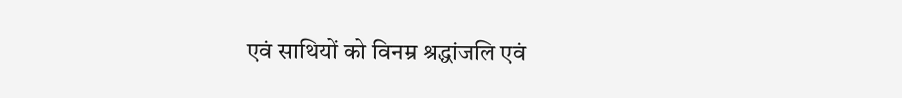एवं साथियों को विनम्र श्रद्धांजलि एवं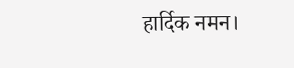हार्दिक नमन।